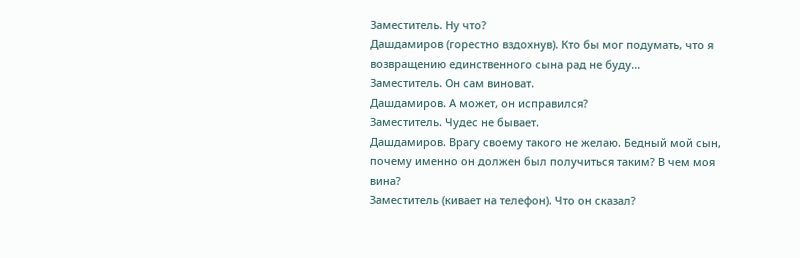Заместитель. Ну что?
Дашдамиров (горестно вздохнув). Кто бы мог подумать, что я возвращению единственного сына рад не буду...
Заместитель. Он сам виноват.
Дашдамиров. А может, он исправился?
Заместитель. Чудес не бывает.
Дашдамиров. Врагу своему такого не желаю. Бедный мой сын, почему именно он должен был получиться таким? В чем моя вина?
Заместитель (кивает на телефон). Что он сказал?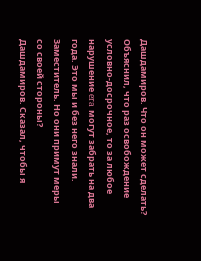Дашдамиров. Что он может сделать? Объяснил, что раз освобождение условно-досрочное, то за любое нарушение era могут забрать на два года. Это мы и без него знали.
Заместитель. Но они примут меры со своей стороны?
Дашдамиров. Сказал, чтобы я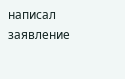написал заявление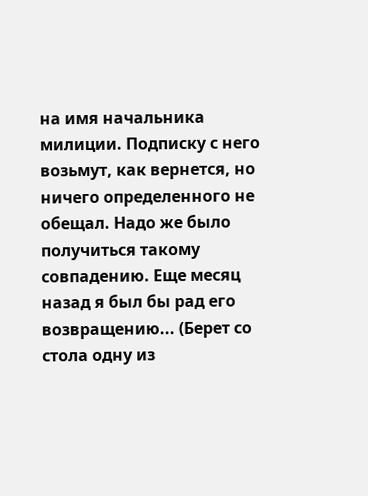на имя начальника милиции. Подписку с него возьмут, как вернется, но ничего определенного не обещал. Надо же было получиться такому совпадению. Еще месяц назад я был бы рад его возвращению... (Берет со стола одну из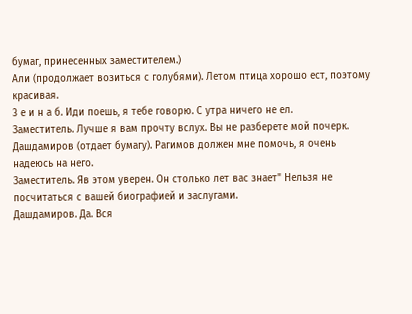бумаг, принесенных заместителем.)
Али (продолжает возиться с голубями). Летом птица хорошо ест, поэтому красивая.
3 е и н а б. Иди поешь, я тебе говорю. С утра ничего не ел.
Заместитель. Лучше я вам прочту вслух. Вы не разберете мой почерк.
Дашдамиров (отдает бумагу). Рагимов должен мне помочь, я очень надеюсь на него.
Заместитель. Яв этом уверен. Он столько лет вас знает" Нельзя не посчитаться с вашей биографией и заслугами.
Дашдамиров. Да. Вся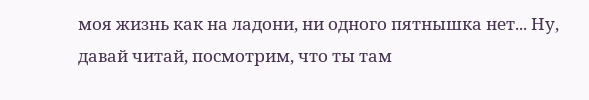моя жизнь как на ладони, ни одного пятнышка нет... Ну, давай читай, посмотрим, что ты там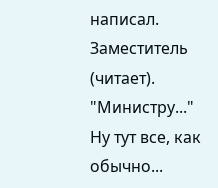написал.
Заместитель (читает). "Министру..." Ну тут все, как обычно...